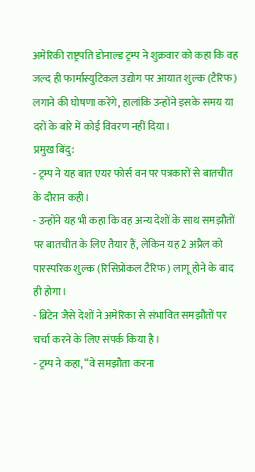अमेरिकी राष्ट्रपति डोनाल्ड ट्रम्प ने शुक्रवार को कहा कि वह जल्द ही फार्मास्युटिकल उद्योग पर आयात शुल्क (टैरिफ) लगाने की घोषणा करेंगे, हालांकि उन्होंने इसके समय या दरों के बारे में कोई विवरण नहीं दिया।
प्रमुख बिंदु:
- ट्रम्प ने यह बात एयर फोर्स वन पर पत्रकारों से बातचीत के दौरान कही।
- उन्होंने यह भी कहा कि वह अन्य देशों के साथ समझौतों पर बातचीत के लिए तैयार हैं, लेकिन यह 2 अप्रैल को पारस्परिक शुल्क (रिसिप्रोकल टैरिफ) लागू होने के बाद ही होगा।
- ब्रिटेन जैसे देशों ने अमेरिका से संभावित समझौतों पर चर्चा करने के लिए संपर्क किया है।
- ट्रम्प ने कहा, “वे समझौता करना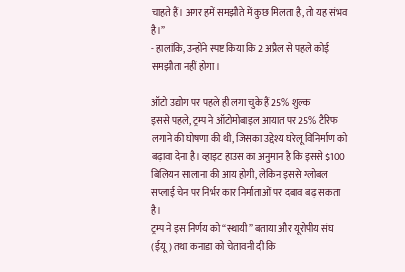चाहते हैं। अगर हमें समझौते में कुछ मिलता है, तो यह संभव है।”
- हालांकि, उन्होंने स्पष्ट किया कि 2 अप्रैल से पहले कोई समझौता नहीं होगा।

ऑटो उद्योग पर पहले ही लगा चुके हैं 25% शुल्क
इससे पहले, ट्रम्प ने ऑटोमोबाइल आयात पर 25% टैरिफ लगाने की घोषणा की थी, जिसका उद्देश्य घरेलू विनिर्माण को बढ़ावा देना है। व्हाइट हाउस का अनुमान है कि इससे $100 बिलियन सालाना की आय होगी, लेकिन इससे ग्लोबल सप्लाई चेन पर निर्भर कार निर्माताओं पर दबाव बढ़ सकता है।
ट्रम्प ने इस निर्णय को “स्थायी” बताया और यूरोपीय संघ (ईयू) तथा कनाडा को चेतावनी दी कि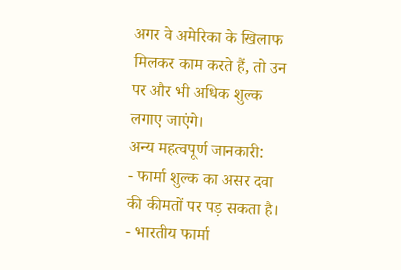अगर वे अमेरिका के खिलाफ मिलकर काम करते हैं, तो उन पर और भी अधिक शुल्क लगाए जाएंगे।
अन्य महत्वपूर्ण जानकारी:
- फार्मा शुल्क का असर दवा की कीमतों पर पड़ सकता है।
- भारतीय फार्मा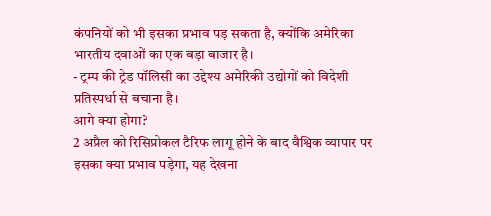कंपनियों को भी इसका प्रभाव पड़ सकता है, क्योंकि अमेरिका भारतीय दवाओं का एक बड़ा बाजार है।
- ट्रम्प की ट्रेड पॉलिसी का उद्देश्य अमेरिकी उद्योगों को विदेशी प्रतिस्पर्धा से बचाना है।
आगे क्या होगा?
2 अप्रैल को रिसिप्रोकल टैरिफ लागू होने के बाद वैश्विक व्यापार पर इसका क्या प्रभाव पड़ेगा, यह देखना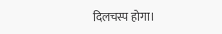दिलचस्प होगा।